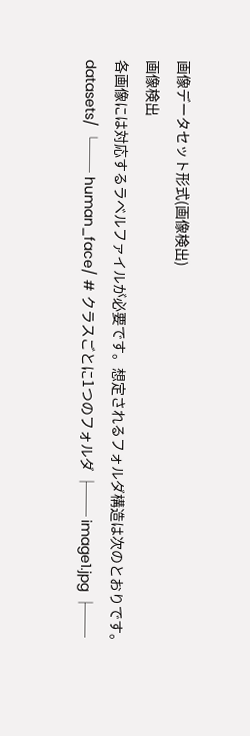画像データセット形式(画像検出)
画像検出
各画像には対応するラベルファイルが必要です。想定されるフォルダ構造は次のとおりです。
datasets/ └── human_face/ # クラスごとに1つのフォルダ ├── image1.jpg ├──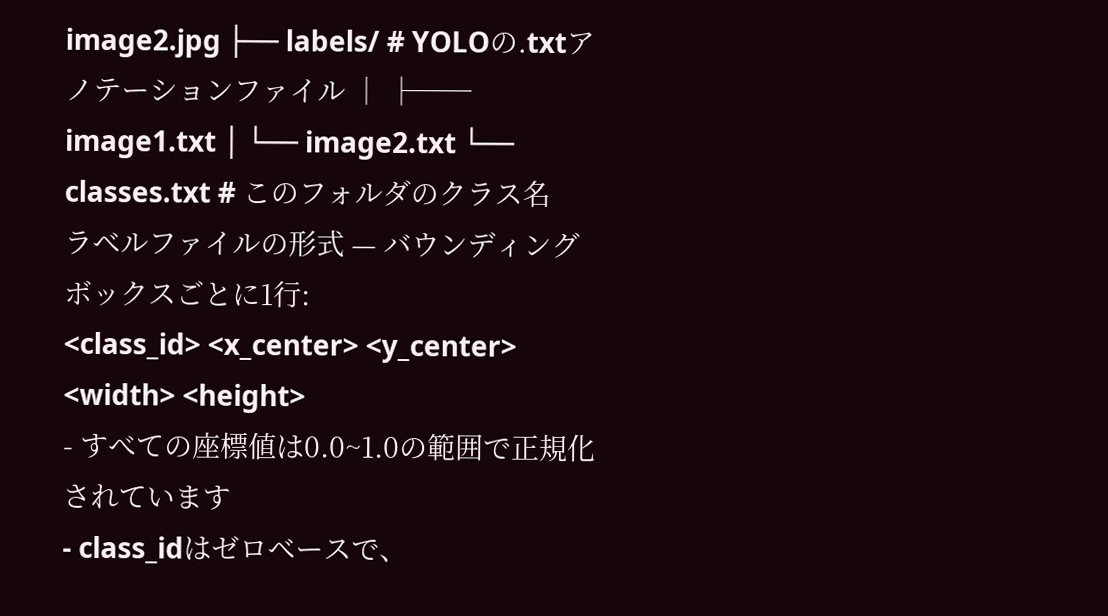image2.jpg ├── labels/ # YOLOの.txtアノテーションファイル │ ├── image1.txt │ └── image2.txt └── classes.txt # このフォルダのクラス名
ラベルファイルの形式 — バウンディングボックスごとに1行:
<class_id> <x_center> <y_center> <width> <height>
- すべての座標値は0.0~1.0の範囲で正規化されています
- class_idはゼロベースで、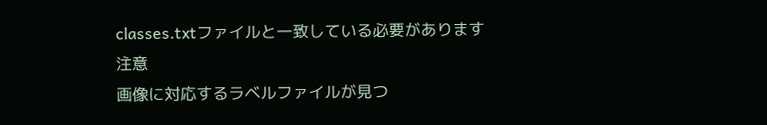classes.txtファイルと一致している必要があります
注意
画像に対応するラベルファイルが見つ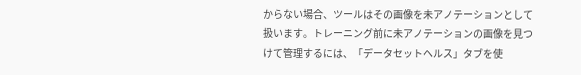からない場合、ツールはその画像を未アノテーションとして扱います。トレーニング前に未アノテーションの画像を見つけて管理するには、「データセットヘルス」タブを使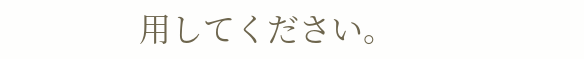用してください。